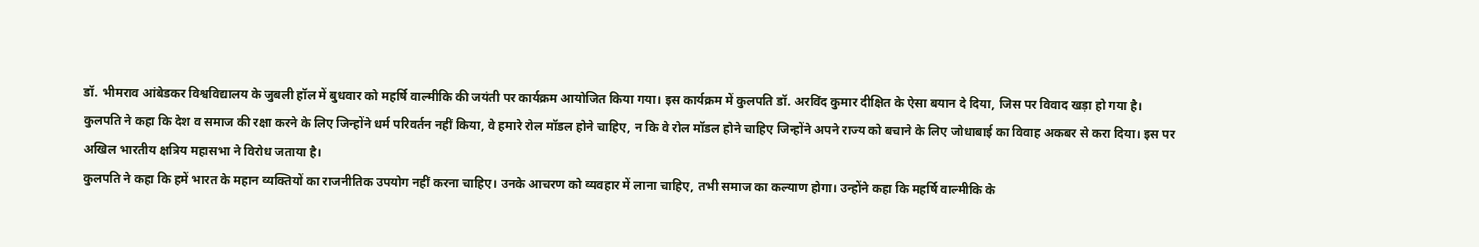डॉ. भीमराव आंबेडकर विश्वविद्यालय के जुबली हॉल में बुधवार को महर्षि वाल्मीकि की जयंती पर कार्यक्रम आयोजित किया गया। इस कार्यक्रम में कुलपति डॉ. अरविंद कुमार दीक्षित के ऐसा बयान दे दिया, जिस पर विवाद खड़ा हो गया है।
कुलपति ने कहा कि देश व समाज की रक्षा करने के लिए जिन्होंने धर्म परिवर्तन नहीं किया, वे हमारे रोल मॉडल होने चाहिए, न कि वे रोल मॉडल होने चाहिए जिन्होंने अपने राज्य को बचाने के लिए जोधाबाई का विवाह अकबर से करा दिया। इस पर अखिल भारतीय क्षत्रिय महासभा ने विरोध जताया है।
कुलपति ने कहा कि हमें भारत के महान व्यक्तियों का राजनीतिक उपयोग नहीं करना चाहिए। उनके आचरण को व्यवहार में लाना चाहिए, तभी समाज का कल्याण होगा। उन्होंने कहा कि महर्षि वाल्मीकि के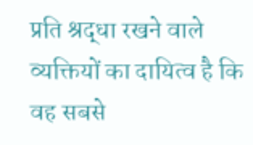प्रति श्रद्धा रखने वाले व्यक्तियों का दायित्व है कि वह सबसे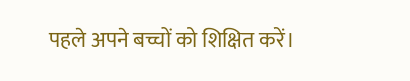पहले अपने बच्चों को शिक्षित करें।